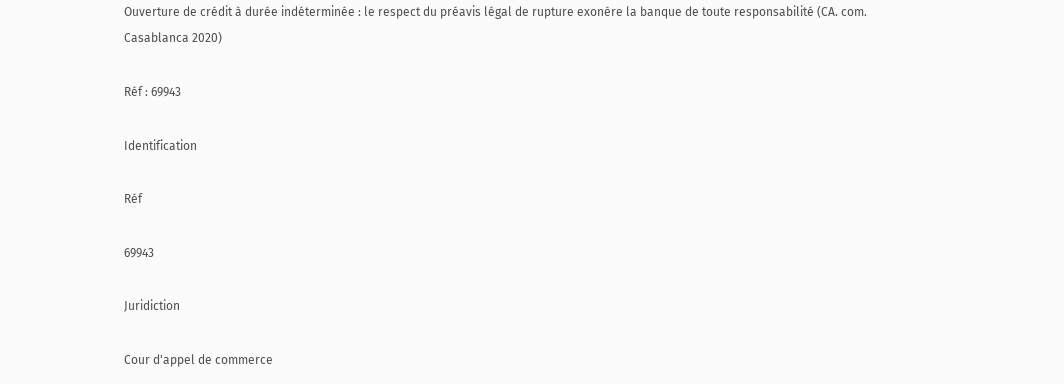Ouverture de crédit à durée indéterminée : le respect du préavis légal de rupture exonère la banque de toute responsabilité (CA. com. Casablanca 2020)

Réf : 69943

Identification

Réf

69943

Juridiction

Cour d'appel de commerce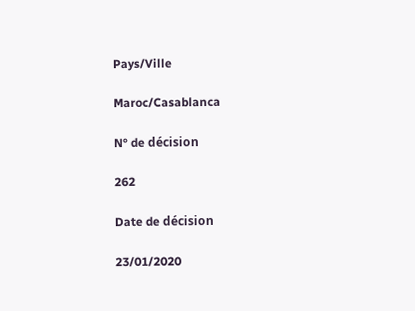Pays/Ville

Maroc/Casablanca

N° de décision

262

Date de décision

23/01/2020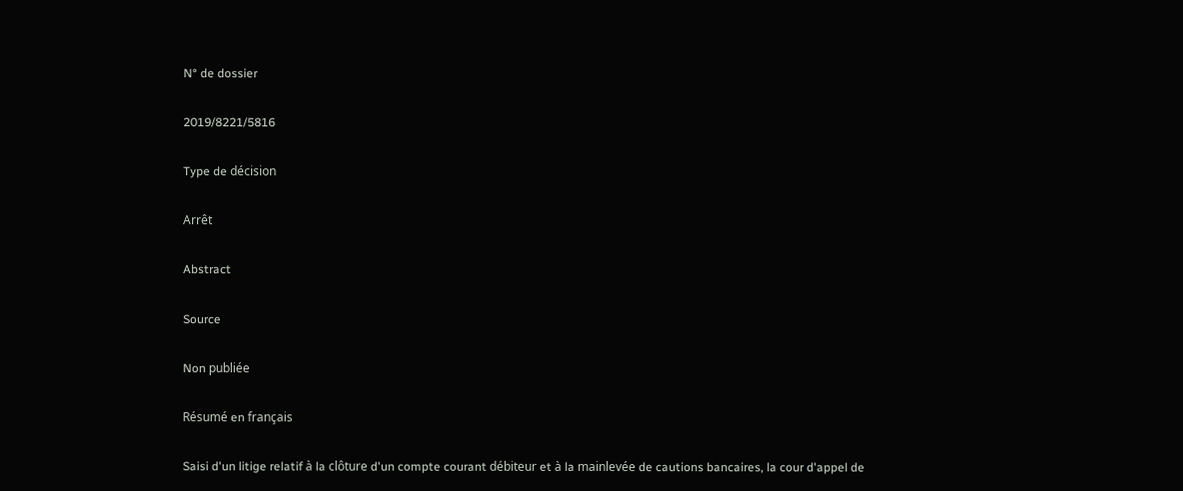N° de dossier

2019/8221/5816

Type de décision

Arrêt

Abstract

Source

Non publiée

Résumé en français

Saisi d'un litige relatif à la clôture d'un compte courant débiteur et à la mainlevée de cautions bancaires, la cour d'appel de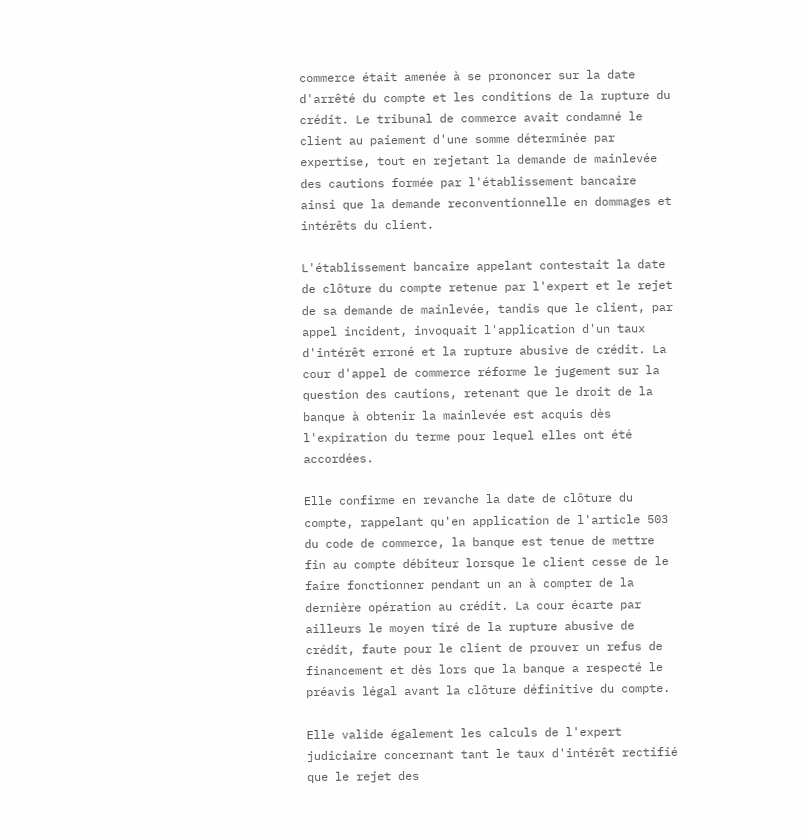commerce était amenée à se prononcer sur la date d'arrêté du compte et les conditions de la rupture du crédit. Le tribunal de commerce avait condamné le client au paiement d'une somme déterminée par expertise, tout en rejetant la demande de mainlevée des cautions formée par l'établissement bancaire ainsi que la demande reconventionnelle en dommages et intérêts du client.

L'établissement bancaire appelant contestait la date de clôture du compte retenue par l'expert et le rejet de sa demande de mainlevée, tandis que le client, par appel incident, invoquait l'application d'un taux d'intérêt erroné et la rupture abusive de crédit. La cour d'appel de commerce réforme le jugement sur la question des cautions, retenant que le droit de la banque à obtenir la mainlevée est acquis dès l'expiration du terme pour lequel elles ont été accordées.

Elle confirme en revanche la date de clôture du compte, rappelant qu'en application de l'article 503 du code de commerce, la banque est tenue de mettre fin au compte débiteur lorsque le client cesse de le faire fonctionner pendant un an à compter de la dernière opération au crédit. La cour écarte par ailleurs le moyen tiré de la rupture abusive de crédit, faute pour le client de prouver un refus de financement et dès lors que la banque a respecté le préavis légal avant la clôture définitive du compte.

Elle valide également les calculs de l'expert judiciaire concernant tant le taux d'intérêt rectifié que le rejet des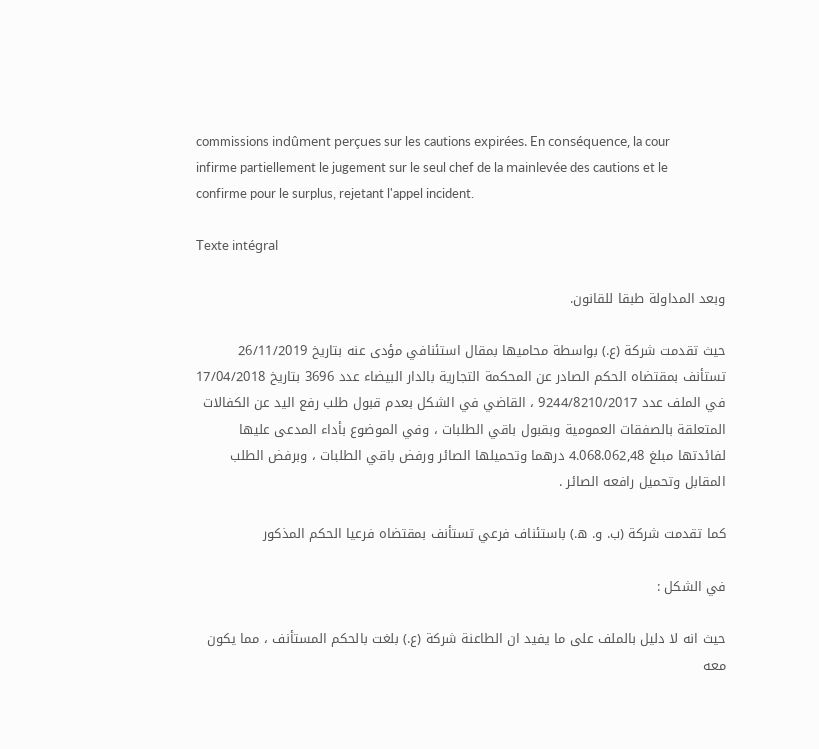commissions indûment perçues sur les cautions expirées. En conséquence, la cour infirme partiellement le jugement sur le seul chef de la mainlevée des cautions et le confirme pour le surplus, rejetant l'appel incident.

Texte intégral

وبعد المداولة طبقا للقانون.

حيث تقدمت شركة (ع.) بواسطة محاميها بمقال استئنافي مؤدى عنه بتاريخ 26/11/2019 تستأنف بمقتضاه الحكم الصادر عن المحكمة التجارية بالدار البيضاء عدد 3696 بتاريخ 17/04/2018 في الملف عدد 9244/8210/2017 ، القاضي في الشكل بعدم قبول طلب رفع اليد عن الكفالات المتعلقة بالصفقات العمومية وبقبول باقي الطلبات ، وفي الموضوع بأداء المدعى عليها لفائدتها مبلغ 4.068.062,48 درهما وتحميلها الصائر ورفض باقي الطلبات ، وبرفض الطلب المقابل وتحميل رافعه الصائر .

كما تقدمت شركة (ب. و. ه.) باستئناف فرعي تستأنف بمقتضاه فرعيا الحكم المذكور

في الشكل :

حيث انه لا دليل بالملف على ما يفيد ان الطاعنة شركة (ع.) بلغت بالحكم المستأنف ، مما يكون معه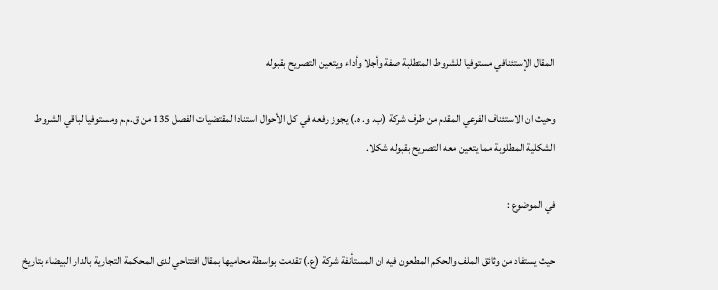المقال الإستئنافي مستوفيا للشروط المتطلبة صفة وأجلا وأداء ويتعين التصريح بقبوله

وحيث ان الاستئناف الفرعي المقدم من طرف شركة (ب. و. ه.) يجوز رفعه في كل الأحوال استنادا لمقتضيات الفصل 135 من ق.م.م ومستوفيا لباقي الشروط الشكلية المطلوبة مما يتعين معه التصريح بقبوله شكلا.

في الموضوع :

حيث يستفاد من وثائق الملف والحكم المطعون فيه ان المستأنفة شركة (ع.) تقدمت بواسطة محاميها بمقال افتتاحي لدى المحكمة التجارية بالدار البيضاء بتاريخ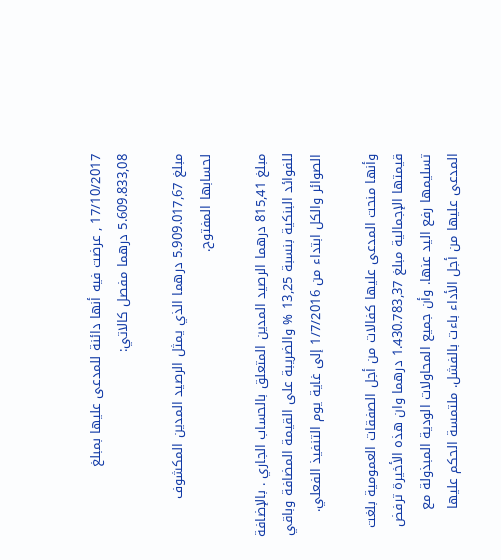17/10/2017 , عرضت فيه أنها دائنة للمدعى عليها بمبلغ 5.609.833,08 درهما مفصل كالاتي:

مبلغ 5.909.017,67 درهما الذي يمثل الرصيد المدين المكشوف لحسابها المفتوح.

مبلغ 815,41 درهما الرصيد المدين المتعلق بالحساب الجاري . بالإضافة للفوائد البنكية بنسبة 13,25 % والضريبة على القيمة المضافة وباقي الصوائر والكل ابتداء من 1/7/2016 إلى غاية يوم التنفيذ الفعلي.

وأنها منحت المدعى عليها كفالات من أجل الصفقات العمومية بلغت قيمتها الإجمالية مبلغ 1.430.783,37 درهما وان هذه الأخيرة ترفض تسليمها رفع اليد عنها. وأن جميع المحاولات الودية المبذولة مع المدعى عليها من أجل الأداء باءت بالفشل. ملتمسة الحكم عليها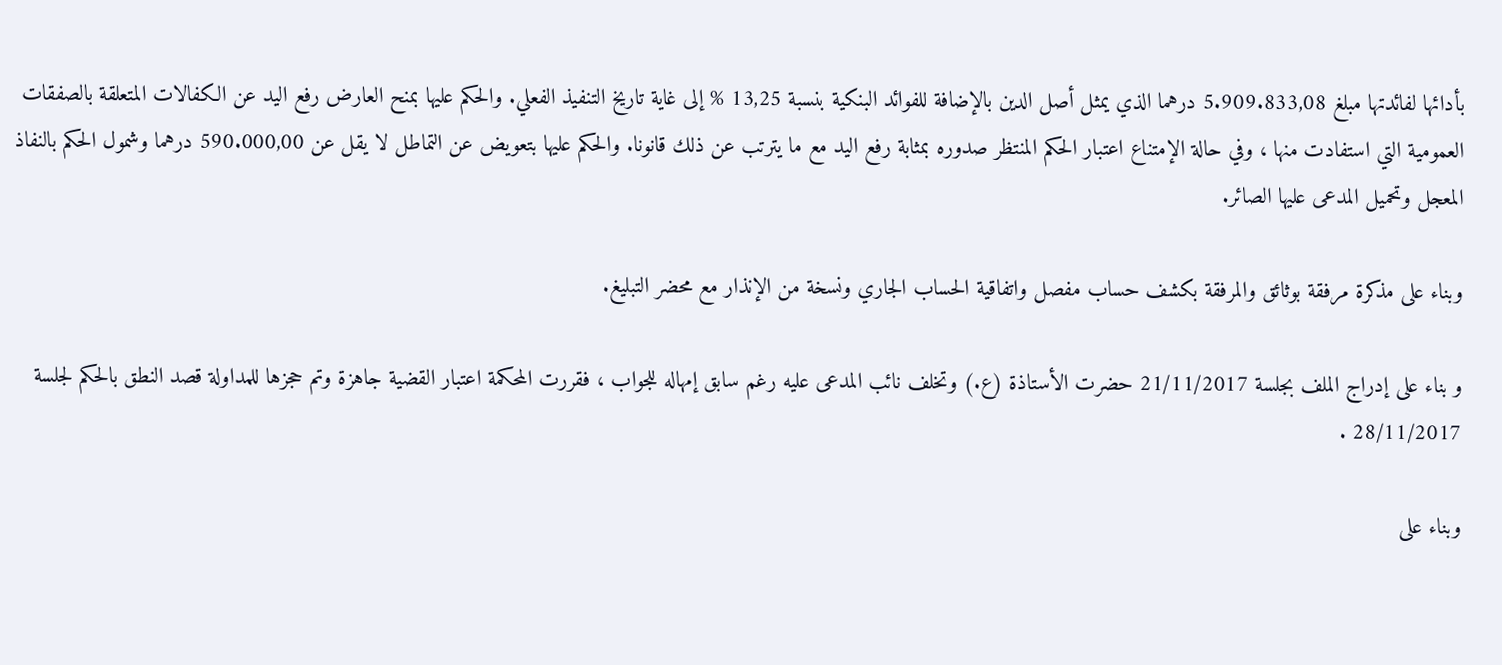بأدائها لفائدتها مبلغ 5.909.833,08 درهما الذي يمثل أصل الدين بالإضافة للفوائد البنكية بنسبة 13,25 % إلى غاية تاريخ التنفيذ الفعلي. والحكم عليها بمنح العارض رفع اليد عن الكفالات المتعلقة بالصفقات العمومية التي استفادت منها ، وفي حالة الإمتناع اعتبار الحكم المنتظر صدوره بمثابة رفع اليد مع ما يترتب عن ذلك قانونا. والحكم عليها بتعويض عن التماطل لا يقل عن 590.000,00 درهما وشمول الحكم بالنفاذ المعجل وتحميل المدعى عليها الصائر.

وبناء على مذكرة مرفقة بوثائق والمرفقة بكشف حساب مفصل واتفاقية الحساب الجاري ونسخة من الإنذار مع محضر التبليغ.

و بناء على إدراج الملف بجلسة 21/11/2017 حضرت الأستاذة (ع.) وتخلف نائب المدعى عليه رغم سابق إمهاله للجواب ، فقررت المحكمة اعتبار القضية جاهزة وتم حجزها للمداولة قصد النطق بالحكم لجلسة 28/11/2017 .

وبناء على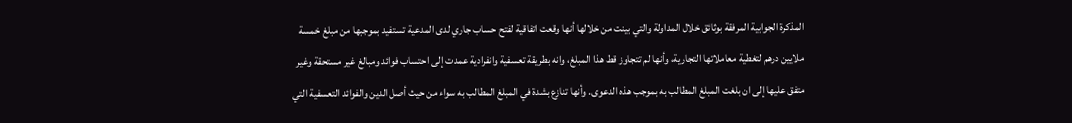المذكرة الجوابية المرفقة بوثائق خلال المداولة والتي بينت من خلالها أنها وقعت اتفاقية لفتح حساب جاري لدى المدعية تستفيد بموجبها من مبلغ خمسة ملايين درهم لتغطية معاملاتها التجارية، وأنها لم تتجاوز قط هذا المبلغ، وانه بطريقة تعسفية وانفرادية عمدت إلى احتساب فوائد ومبالغ غير مستحقة وغير متفق عليها إلى ان بلغت المبلغ المطالب به بموجب هذه الدعوى. وأنها تنازع بشدة في المبلغ المطالب به سواء من حيث أصل الدين والفوائد التعسفية التي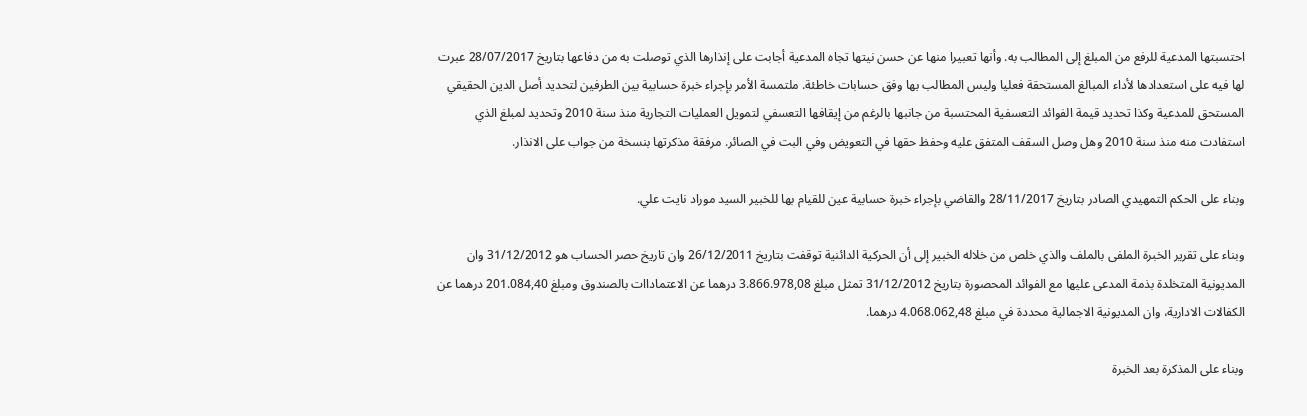احتسبتها المدعية للرفع من المبلغ إلى المطالب به. وأنها تعبيرا منها عن حسن نيتها تجاه المدعية أجابت على إنذارها الذي توصلت به من دفاعها بتاريخ 28/07/2017 عبرت لها فيه على استعدادها لأداء المبالغ المستحقة فعليا وليس المطالب بها وفق حسابات خاطئة. ملتمسة الأمر بإجراء خبرة حسابية بين الطرفين لتحديد أصل الدين الحقيقي المستحق للمدعية وكذا تحديد قيمة الفوائد التعسفية المحتسبة من جانبها بالرغم من إيقافها التعسفي لتمويل العمليات التجارية منذ سنة 2010 وتحديد لمبلغ الذي استفادت منه منذ سنة 2010 وهل وصل السقف المتفق عليه وحفظ حقها في التعويض وفي البت في الصائر. مرفقة مذكرتها بنسخة من جواب على الانذار.

وبناء على الحكم التمهيدي الصادر بتاريخ 28/11/2017 والقاضي بإجراء خبرة حسابية عين للقيام بها للخبير السيد موراد نايت علي.

وبناء على تقرير الخبرة الملفى بالملف والذي خلص من خلاله الخبير إلى أن الحركية الدائنية توقفت بتاريخ 26/12/2011 وان تاريخ حصر الحساب هو 31/12/2012 وان المديونية المتخلدة بذمة المدعى عليها مع الفوائد المحصورة بتاريخ 31/12/2012 تمثل مبلغ 3.866.978,08 درهما عن الاعتماداات بالصندوق ومبلغ 201.084,40 درهما عن الكفالات الادارية، وان المديونية الاجمالية محددة في مبلغ 4.068.062,48 درهما.

وبناء على المذكرة بعد الخبرة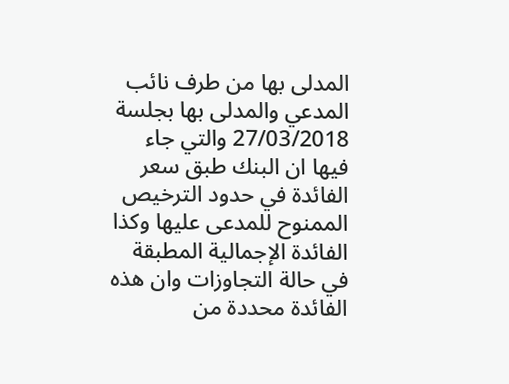المدلى بها من طرف نائب المدعي والمدلى بها بجلسة 27/03/2018 والتي جاء فيها ان البنك طبق سعر الفائدة في حدود الترخيص الممنوح للمدعى عليها وكذا الفائدة الإجمالية المطبقة في حالة التجاوزات وان هذه الفائدة محددة من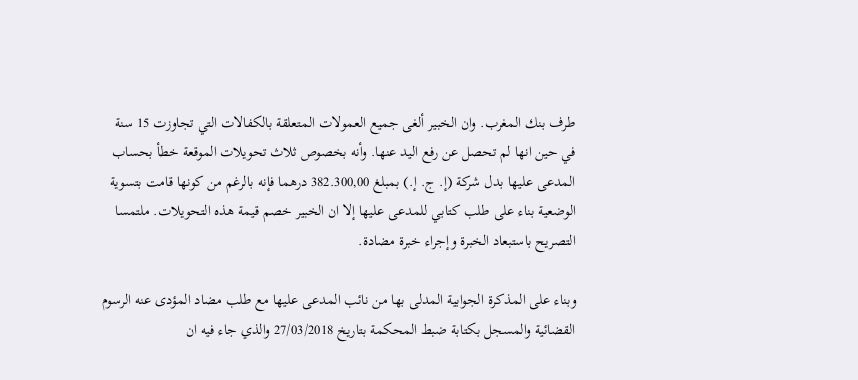طرف بنك المغرب. وان الخبير ألغى جميع العمولات المتعلقة بالكفالات التي تجاوزت 15 سنة في حين انها لم تحصل عن رفع اليد عنها. وأنه بخصوص ثلاث تحويلات الموقعة خطأ بحساب المدعى عليها بدل شركة (إ. ج. إ.) بمبلغ 382.300,00 درهما فإنه بالرغم من كونها قامت بتسوية الوضعية بناء على طلب كتابي للمدعى عليها إلا ان الخبير خصم قيمة هذه التحويلات. ملتمسا التصريح باستبعاد الخبرة وإجراء خبرة مضادة.

وبناء على المذكرة الجوابية المدلى بها من نائب المدعى عليها مع طلب مضاد المؤدى عنه الرسوم القضائية والمسجل بكتابة ضبط المحكمة بتاريخ 27/03/2018 والذي جاء فيه ان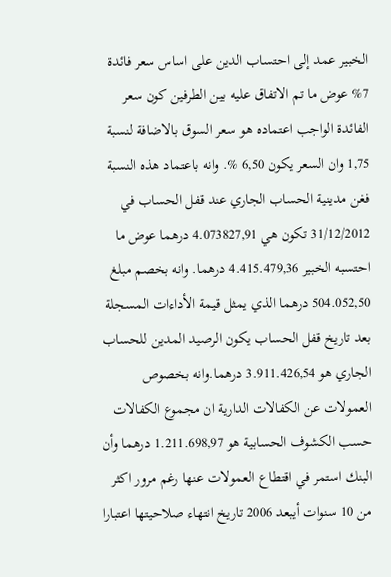الخبير عمد إلى احتساب الدين على اساس سعر فائدة 7% عوض ما تم الاتفاق عليه بين الطرفين كون سعر الفائدة الواجب اعتماده هو سعر السوق بالاضافة لنسبة 1,75 وان السعر يكون 6,50 %. وانه باعتماد هذه النسبة فغن مدينية الحساب الجاري عند قفل الحساب في 31/12/2012 تكون هي 4.073827,91 درهما عوض ما احتسبه الخبير 4.415.479,36 درهما. وانه بخصم مبلغ 504.052,50 درهما الذي يمثل قيمة الأداءات المسجلة بعد تاريخ قفل الحساب يكون الرصيد المدين للحساب الجاري هو 3.911.426,54 درهما.وانه بخصوص العمولات عن الكفالات الدارية ان مجموع الكفالات حسب الكشوف الحسابية هو 1.211.698,97 درهما وأن البنك استمر في اقتطاع العمولات عنها رغم مرور اكثر من 10 سنوات أيبعد 2006 تاريخ انتهاء صلاحيتها اعتبارا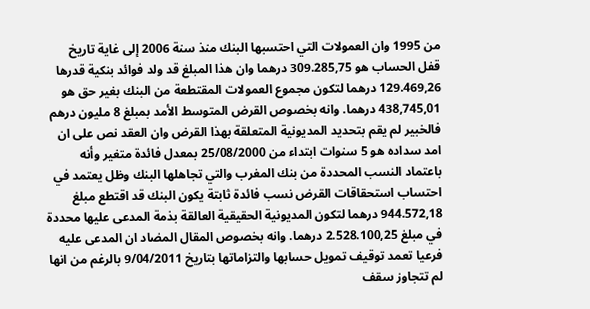من 1995 وان العمولات التي احتسبها البنك منذ سنة 2006 إلى غاية تاريخ قفل الحساب هو 309.285,75 درهما وان هذا المبلغ قد ولد فوائد بنكية قدرها 129.469,26 درهما لتكون مجموع العمولات المقتطعة من البنك بغير حق هو 438,745,01 درهما. وانه بخصوص القرض المتوسط الأمد بمبلغ 8 مليون درهم فالخبير لم يقم بتحديد المديونية المتعلقة بهذا القرض وان العقد نص على ان امد سداده هو 5 سنوات ابتداء من 25/08/2000 بمعدل فائدة متغير وأنه باعتماد النسب المحددة من بنك المغرب والتي تجاهلها البنك وظل يعتمد في احتساب استحقاقات القرض نسب فائدة ثابتة يكون البنك قد اقتطع مبلغ 944.572,18 درهما لتكون المديونية الحقيقية العالقة بذمة المدعى عليها محددة في مبلغ 2.528.100,25 درهما. وانه بخصوص المقال المضاد ان المدعى عليه فرعيا تعمد توقيف تمويل حسابها والتزاماتها بتاريخ 9/04/2011 بالرغم من انها لم تتجاوز سقف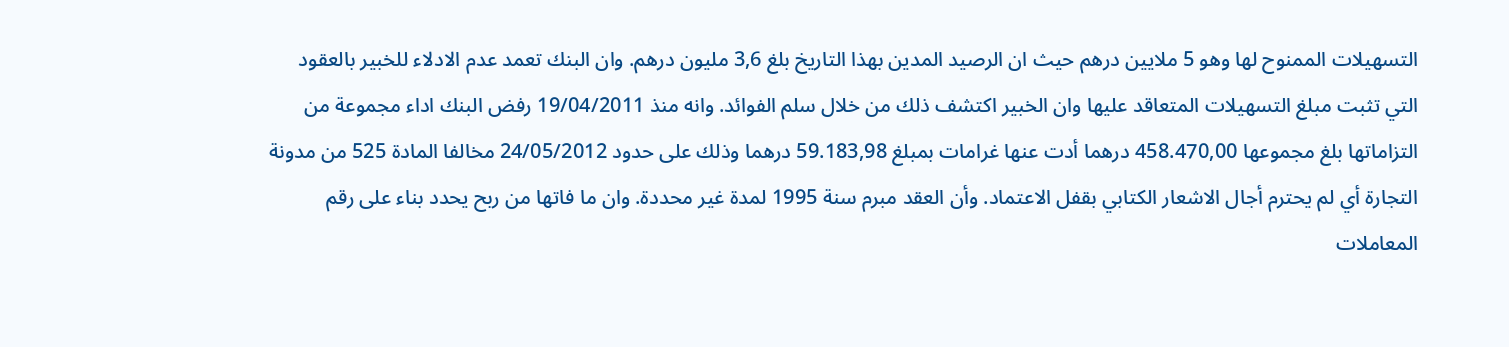التسهيلات الممنوح لها وهو 5 ملايين درهم حيث ان الرصيد المدين بهذا التاريخ بلغ 3,6 مليون درهم. وان البنك تعمد عدم الادلاء للخبير بالعقود التي تثبت مبلغ التسهيلات المتعاقد عليها وان الخبير اكتشف ذلك من خلال سلم الفوائد. وانه منذ 19/04/2011 رفض البنك اداء مجموعة من التزاماتها بلغ مجموعها 458.470,00 درهما أدت عنها غرامات بمبلغ 59.183,98 درهما وذلك على حدود 24/05/2012 مخالفا المادة 525 من مدونة التجارة أي لم يحترم أجال الاشعار الكتابي بقفل الاعتماد. وأن العقد مبرم سنة 1995 لمدة غير محددة. وان ما فاتها من ربح يحدد بناء على رقم المعاملات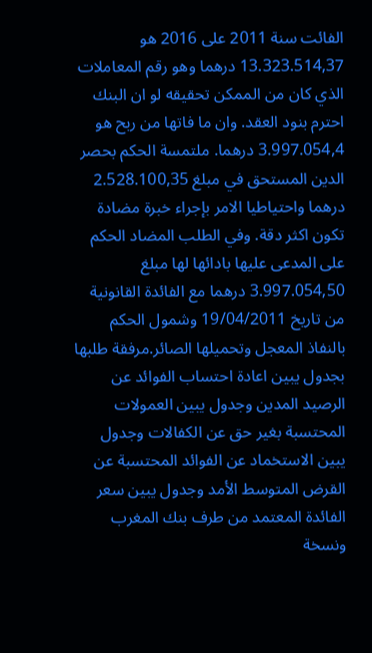الفائت سنة 2011 على 2016 هو 13.323.514,37 درهما وهو رقم المعاملات الذي كان من الممكن تحقيقه لو ان البنك احترم بنود العقد. وان ما فاتها من ربح هو 3.997.054,4 درهما. ملتمسة الحكم بحصر الدين المستحق في مبلغ 2.528.100,35 درهما واحتياطيا الامر بإجراء خبرة مضادة تكون اكثر دقة. وفي الطلب المضاد الحكم على المدعى عليها بادائها لها مبلغ 3.997.054,50 درهما مع الفائدة القانونية من تاريخ 19/04/2011 وشمول الحكم بالنفاذ المعجل وتحميلها الصائر.مرفقة طلبها بجدول يبين اعادة احتساب الفوائد عن الرصيد المدين وجدول يبين العمولات المحتسبة بغير حق عن الكفالات وجدول يبين الاستخماد عن الفوائد المحتسبة عن القرض المتوسط الأمد وجدول يبين سعر الفائدة المعتمد من طرف بنك المغرب ونسخة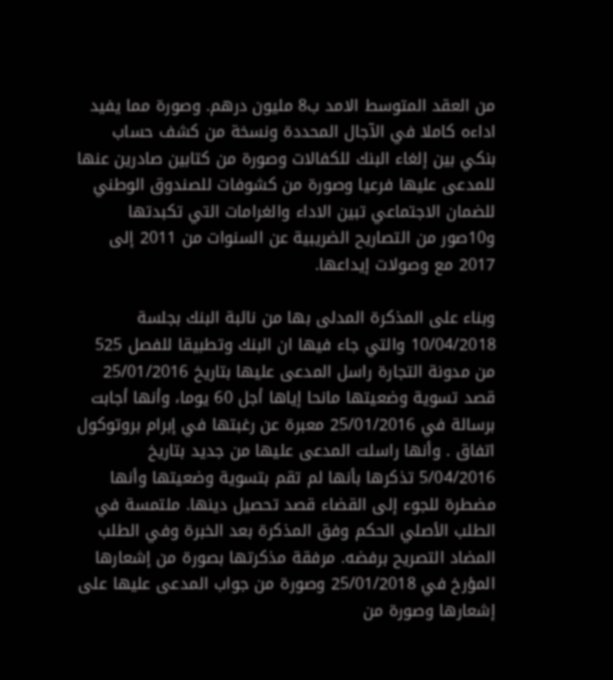من العقد المتوسط الامد ب8 مليون درهم. وصورة مما يفيد اداءه كاملا في الآجال المحددة ونسخة من كشف حساب بنكي بين إلغاء البنك للكفالات وصورة من كتابين صادرين عنها للمدعى عليها فرعيا وصورة من كشوفات للصندوق الوطني للضمان الاجتماعي تبين الاداء والغرامات التي تكبدتها و10صور من التصاريح الضريبية عن السنوات من 2011 إلى 2017 مع وصولات إيداعها.

وبناء على المذكرة المدلى بها من نائبة البنك بجلسة 10/04/2018 والتي جاء فيها ان البنك وتطبيقا للفصل 525 من مدونة التجارة راسل المدعى عليها بتاريخ 25/01/2016 قصد تسوية وضعيتها مانحا إياها أجل 60 يوما، وأنها أجابت برسالة في 25/01/2016 معبرة عن رغبتها في إبرام بروتوكول اتفاق . وأنها راسلت المدعى عليها من جديد بتاريخ 5/04/2016 تذكرها بأنها لم تقم بتسوية وضعيتها وأنها مضطرة للجوء إلى القضاء قصد تحصيل دينها. ملتمسة في الطلب الأصلي الحكم وفق المذكرة بعد الخبرة وفي الطلب المضاد التصريح برفضه. مرفقة مذكرتها بصورة من إشعارها المؤرخ في 25/01/2018 وصورة من جواب المدعى عليها على إشعارها وصورة من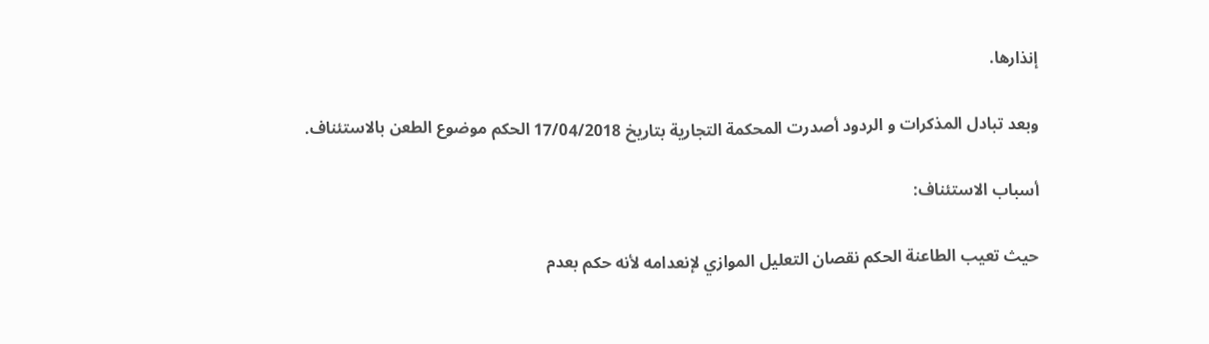إنذارها.

وبعد تبادل المذكرات و الردود أصدرت المحكمة التجارية بتاريخ 17/04/2018 الحكم موضوع الطعن بالاستئناف.

أسباب الاستئناف:

حيث تعيب الطاعنة الحكم نقصان التعليل الموازي لإنعدامه لأنه حكم بعدم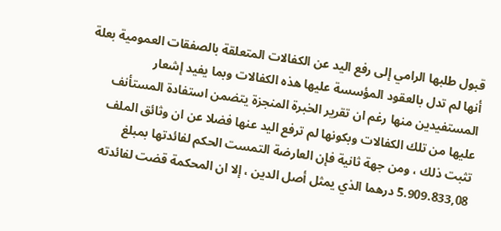قبول طلبها الرامي إلى رفع اليد عن الكفالات المتعلقة بالصفقات العمومية بعلة أنها لم تدل بالعقود المؤسسة عليها هذه الكفالات وبما يفيد إشعار المستفيدين منها رغم ان تقرير الخبرة المنجزة يتضمن استفادة المستأنف عليها من تلك الكفالات وبكونها لم ترفع اليد عنها فضلا عن ان وثائق الملف تثبت ذلك ، ومن جهة ثانية فإن العارضة التمست الحكم لفائدتها بمبلغ 5.909.833,08 درهما الذي يمثل أصل الدين ، إلا ان المحكمة قضت لفائدته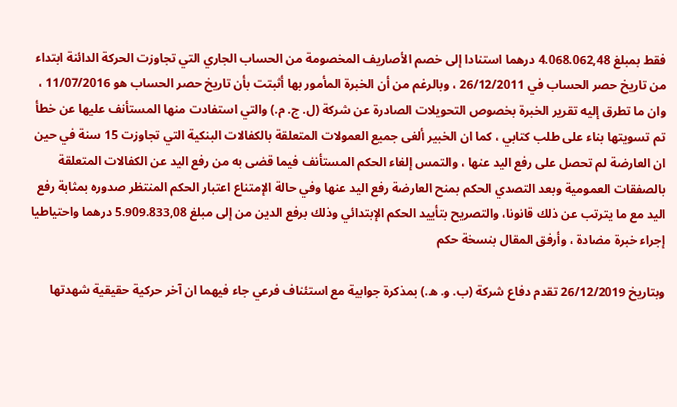فقط بمبلغ 4.068.062,48 درهما استنادا إلى خصم الأصاريف المخصومة من الحساب الجاري التي تجاوزت الحركة الدائنة ابتداء من تاريخ حصر الحساب في 26/12/2011 ، وبالرغم من أن الخبرة المأمور بها أثبتت بأن تاريخ حصر الحساب هو 11/07/2016 ، وان ما تطرق إليه تقرير الخبرة بخصوص التحويلات الصادرة عن شركة (ل. ج. م.) والتي استفادت منها المستأنف عليها عن خطأ تم تسويتها بناء على طلب كتابي ، كما ان الخبير ألغى جميع العمولات المتعلقة بالكفالات البنكية التي تجاوزت 15 سنة في حين ان العارضة لم تحصل على رفع اليد عنها ، والتمس إلغاء الحكم المستأنف فيما قضى به من رفع اليد عن الكفالات المتعلقة بالصفقات العمومية وبعد التصدي الحكم بمنح العارضة رفع اليد عنها وفي حالة الإمتناع اعتبار الحكم المنتظر صدوره بمثابة رفع اليد مع ما يترتب عن ذلك قانونا، والتصريح بتأييد الحكم الإبتدائي وذلك برفع الدين من إلى مبلغ 5.909.833,08 درهما واحتياطيا إجراء خبرة مضادة ، وأرفق المقال بنسخة حكم

وبتاريخ 26/12/2019 تقدم دفاع شركة (ب. و. ه.) بمذكرة جوابية مع استئناف فرعي جاء فيهما ان آخر حركية حقيقية شهدتها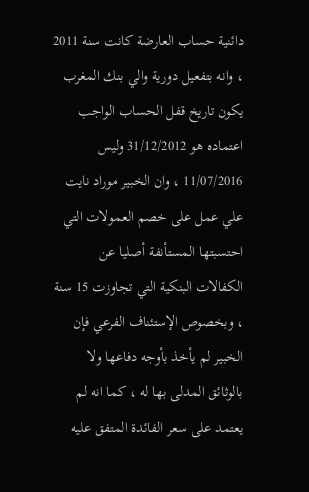دائنية حساب العارضة كانت سنة 2011 ، وانه بتفعيل دورية والي بنك المغرب يكون تاريخ قفل الحساب الواجب اعتماده هو 31/12/2012 وليس 11/07/2016 ، وان الخبير موراد نايت علي عمل على خصم العمولات التي احتسبتها المستأنفة أصليا عن الكفالات البنكية التي تجاوزت 15 سنة ، وبخصوص الإستئناف الفرعي فإن الخبير لم يأخذ بأوجه دفاعها ولا بالوثائق المدلى بها له ، كما انه لم يعتمد على سعر الفائدة المتفق عليه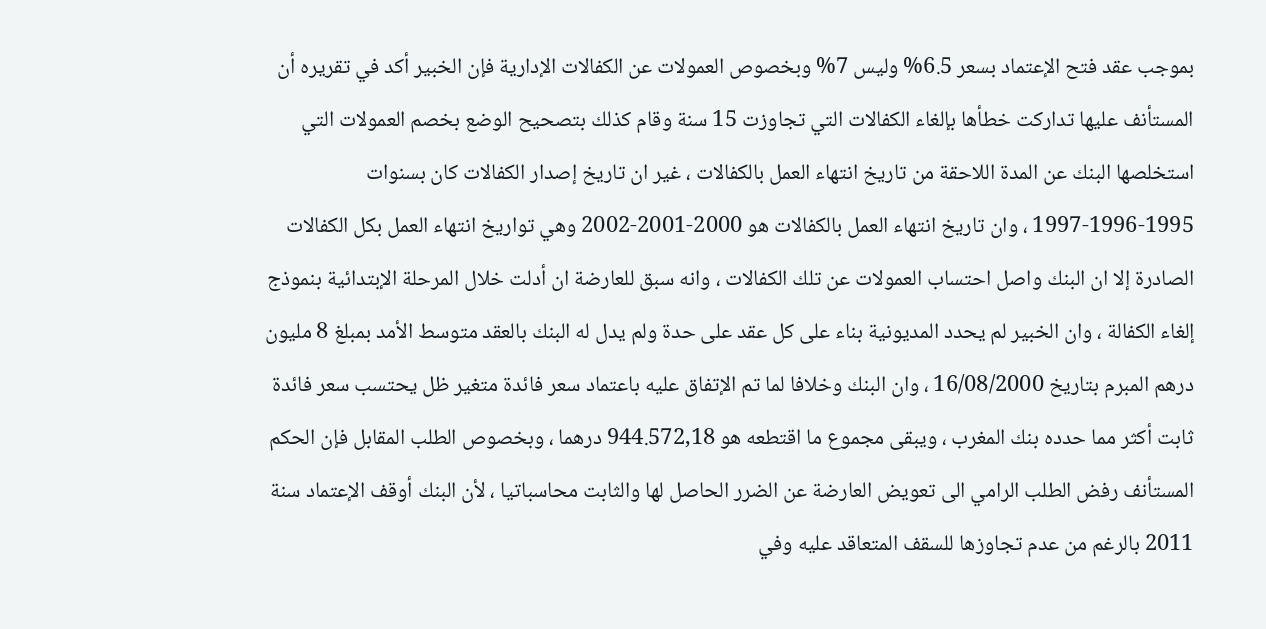بموجب عقد فتح الإعتماد بسعر 6.5% وليس 7% وبخصوص العمولات عن الكفالات الإدارية فإن الخبير أكد في تقريره أن المستأنف عليها تداركت خطأها بإلغاء الكفالات التي تجاوزت 15 سنة وقام كذلك بتصحيح الوضع بخصم العمولات التي استخلصها البنك عن المدة اللاحقة من تاريخ انتهاء العمل بالكفالات ، غير ان تاريخ إصدار الكفالات كان بسنوات 1995-1996-1997 ، وان تاريخ انتهاء العمل بالكفالات هو 2000-2001-2002 وهي تواريخ انتهاء العمل بكل الكفالات الصادرة إلا ان البنك واصل احتساب العمولات عن تلك الكفالات ، وانه سبق للعارضة ان أدلت خلال المرحلة الإبتدائية بنموذج إلغاء الكفالة ، وان الخبير لم يحدد المديونية بناء على كل عقد على حدة ولم يدل له البنك بالعقد متوسط الأمد بمبلغ 8 مليون درهم المبرم بتاريخ 16/08/2000 ، وان البنك وخلافا لما تم الإتفاق عليه باعتماد سعر فائدة متغير ظل يحتسب سعر فائدة ثابت أكثر مما حدده بنك المغرب ، ويبقى مجموع ما اقتطعه هو 944.572,18 درهما ، وبخصوص الطلب المقابل فإن الحكم المستأنف رفض الطلب الرامي الى تعويض العارضة عن الضرر الحاصل لها والثابت محاسباتيا ، لأن البنك أوقف الإعتماد سنة 2011 بالرغم من عدم تجاوزها للسقف المتعاقد عليه وفي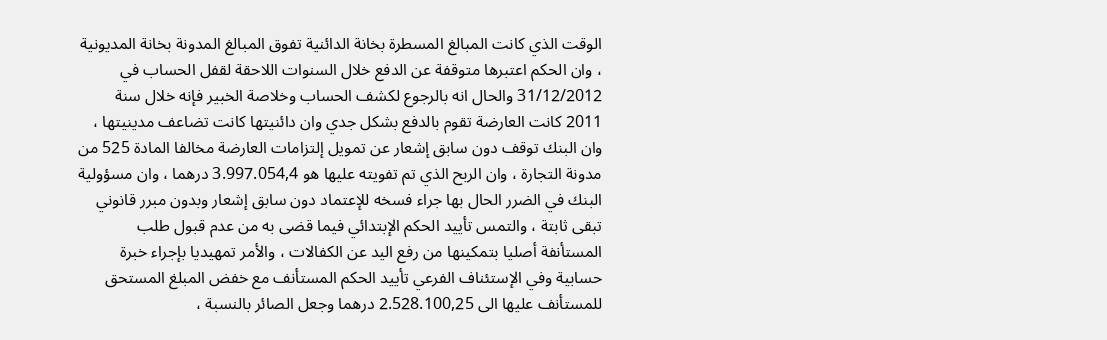الوقت الذي كانت المبالغ المسطرة بخانة الدائنية تفوق المبالغ المدونة بخانة المديونية ، وان الحكم اعتبرها متوقفة عن الدفع خلال السنوات اللاحقة لقفل الحساب في 31/12/2012 والحال انه بالرجوع لكشف الحساب وخلاصة الخبير فإنه خلال سنة 2011 كانت العارضة تقوم بالدفع بشكل جدي وان دائنيتها كانت تضاعف مدينيتها ، وان البنك توقف دون سابق إشعار عن تمويل إلتزامات العارضة مخالفا المادة 525 من مدونة التجارة ، وان الربح الذي تم تفويته عليها هو 3.997.054,4 درهما ، وان مسؤولية البنك في الضرر الحال بها جراء فسخه للإعتماد دون سابق إشعار وبدون مبرر قانوني تبقى ثابتة ، والتمس تأييد الحكم الإبتدائي فيما قضى به من عدم قبول طلب المستأنفة أصليا بتمكينها من رفع اليد عن الكفالات ، والأمر تمهيديا بإجراء خبرة حسابية وفي الإستئناف الفرعي تأييد الحكم المستأنف مع خفض المبلغ المستحق للمستأنف عليها الى 2.528.100,25 درهما وجعل الصائر بالنسبة ،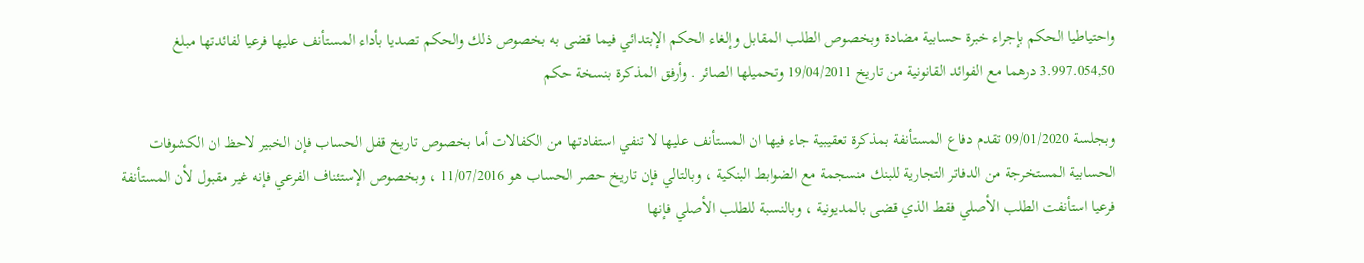واحتياطيا الحكم بإجراء خبرة حسابية مضادة وبخصوص الطلب المقابل وإلغاء الحكم الإبتدائي فيما قضى به بخصوص ذلك والحكم تصديا بأداء المستأنف عليها فرعيا لفائدتها مبلغ 3.997.054,50 درهما مع الفوائد القانونية من تاريخ 19/04/2011 وتحميلها الصائر . وأرفق المذكرة بنسخة حكم

وبجلسة 09/01/2020 تقدم دفاع المستأنفة بمذكرة تعقيبية جاء فيها ان المستأنف عليها لا تنفي استفادتها من الكفالات أما بخصوص تاريخ قفل الحساب فإن الخبير لاحظ ان الكشوفات الحسابية المستخرجة من الدفاتر التجارية للبنك منسجمة مع الضوابط البنكية ، وبالتالي فإن تاريخ حصر الحساب هو 11/07/2016 ، وبخصوص الإستئناف الفرعي فإنه غير مقبول لأن المستأنفة فرعيا استأنفت الطلب الأصلي فقط الذي قضى بالمديونية ، وبالنسبة للطلب الأصلي فإنها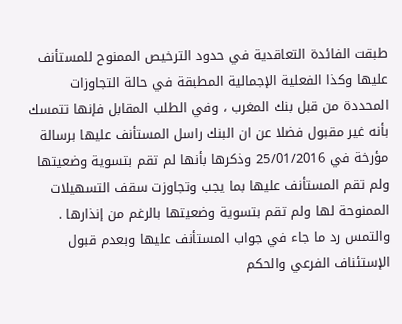طبقت الفائدة التعاقدية في حدود الترخيص الممنوح للمستأنف عليها وكذا الفعلية الإجمالية المطبقة في حالة التجاوزات المحددة من قبل بنك المغرب ، وفي الطلب المقابل فإنها تتمسك بأنه غير مقبول فضلا عن ان البنك راسل المستأنف عليها برسالة مؤرخة في 25/01/2016 وذكرها بأنها لم تقم بتسوية وضعيتها ولم تقم المستأنف عليها بما يجب وتجاوزت سقف التسهيلات الممنوحة لها ولم تقم بتسوية وضعيتها بالرغم من إنذارها . والتمس رد ما جاء في جواب المستأنف عليها وبعدم قبول الإستئناف الفرعي والحكم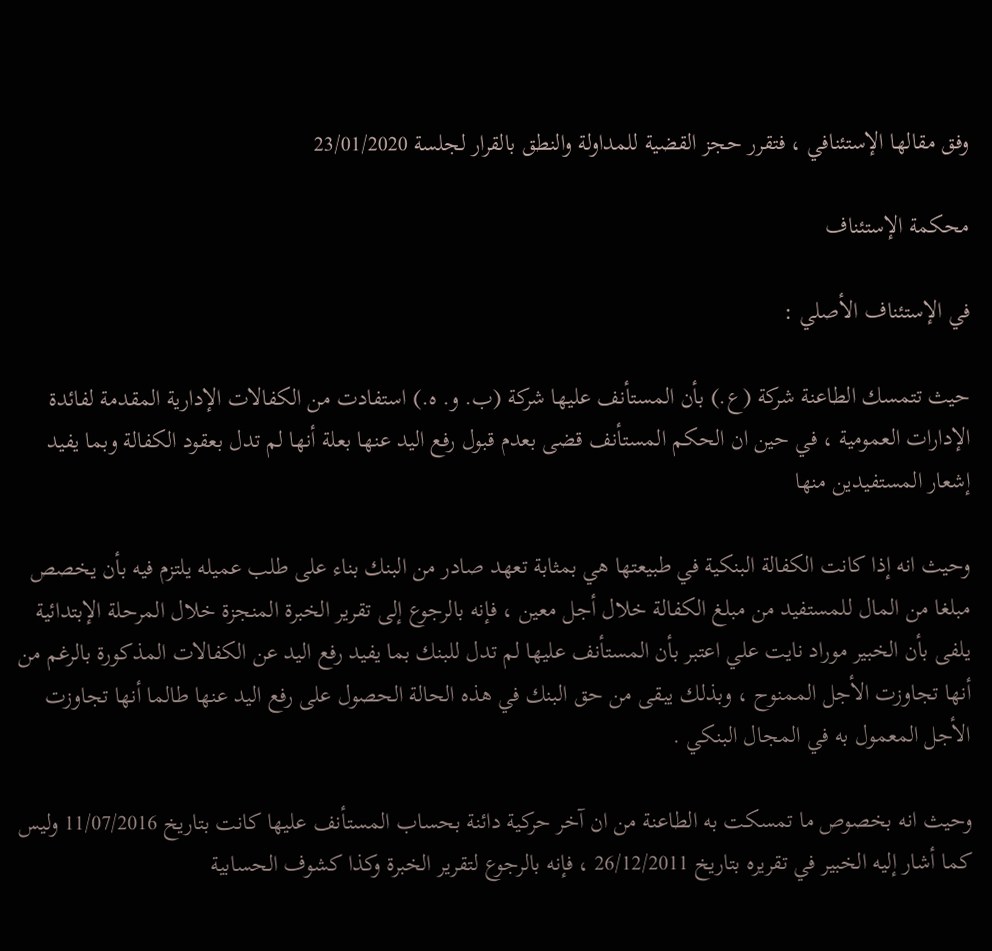وفق مقالها الإستئنافي ، فتقرر حجز القضية للمداولة والنطق بالقرار لجلسة 23/01/2020

محكمة الإستئناف

في الإستئناف الأصلي :

حيث تتمسك الطاعنة شركة (ع.) بأن المستأنف عليها شركة (ب. و. ه.) استفادت من الكفالات الإدارية المقدمة لفائدة الإدارات العمومية ، في حين ان الحكم المستأنف قضى بعدم قبول رفع اليد عنها بعلة أنها لم تدل بعقود الكفالة وبما يفيد إشعار المستفيدين منها

وحيث انه إذا كانت الكفالة البنكية في طبيعتها هي بمثابة تعهد صادر من البنك بناء على طلب عميله يلتزم فيه بأن يخصص مبلغا من المال للمستفيد من مبلغ الكفالة خلال أجل معين ، فإنه بالرجوع إلى تقرير الخبرة المنجزة خلال المرحلة الإبتدائية يلفى بأن الخبير موراد نايت علي اعتبر بأن المستأنف عليها لم تدل للبنك بما يفيد رفع اليد عن الكفالات المذكورة بالرغم من أنها تجاوزت الأجل الممنوح ، وبذلك يبقى من حق البنك في هذه الحالة الحصول على رفع اليد عنها طالما أنها تجاوزت الأجل المعمول به في المجال البنكي .

وحيث انه بخصوص ما تمسكت به الطاعنة من ان آخر حركية دائنة بحساب المستأنف عليها كانت بتاريخ 11/07/2016 وليس كما أشار إليه الخبير في تقريره بتاريخ 26/12/2011 ، فإنه بالرجوع لتقرير الخبرة وكذا كشوف الحسابية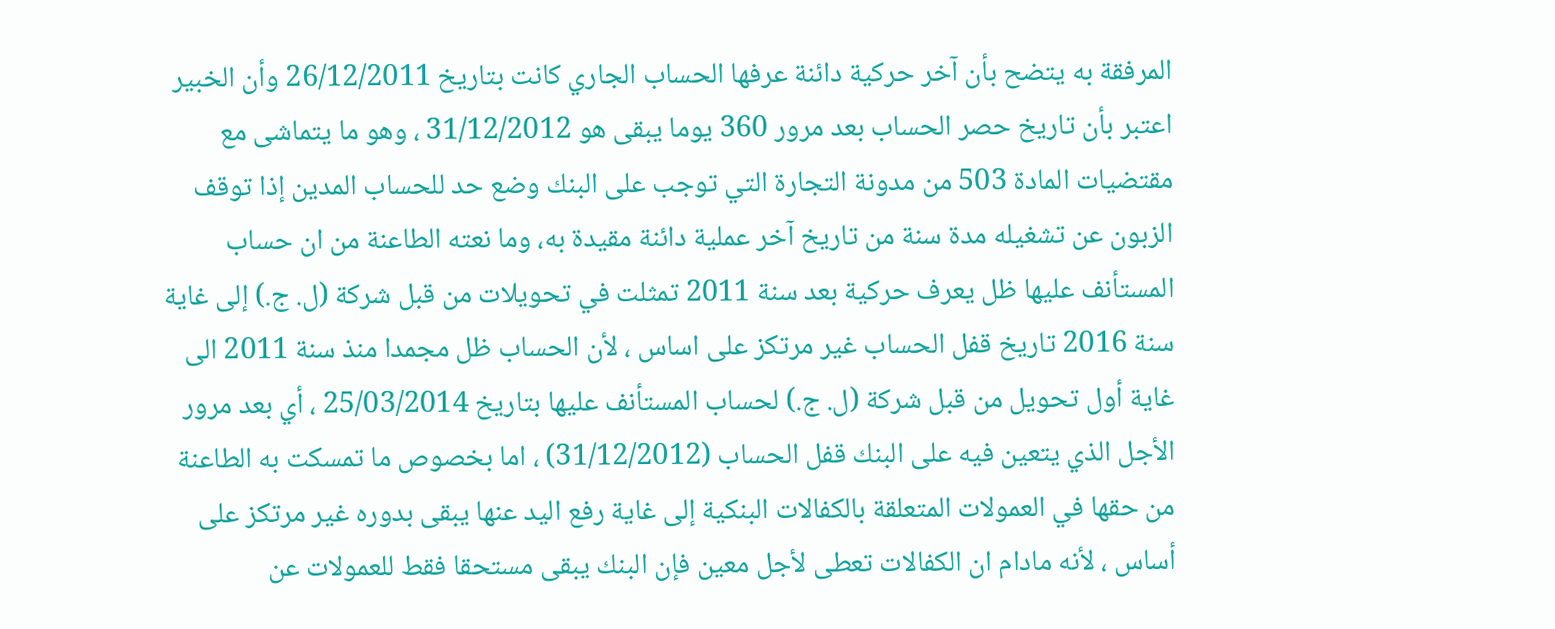المرفقة به يتضح بأن آخر حركية دائنة عرفها الحساب الجاري كانت بتاريخ 26/12/2011 وأن الخبير اعتبر بأن تاريخ حصر الحساب بعد مرور 360 يوما يبقى هو 31/12/2012 ، وهو ما يتماشى مع مقتضيات المادة 503 من مدونة التجارة التي توجب على البنك وضع حد للحساب المدين إذا توقف الزبون عن تشغيله مدة سنة من تاريخ آخر عملية دائنة مقيدة به، وما نعته الطاعنة من ان حساب المستأنف عليها ظل يعرف حركية بعد سنة 2011 تمثلت في تحويلات من قبل شركة (ل. ج.) إلى غاية سنة 2016 تاريخ قفل الحساب غير مرتكز على اساس ، لأن الحساب ظل مجمدا منذ سنة 2011 الى غاية أول تحويل من قبل شركة (ل. ج.) لحساب المستأنف عليها بتاريخ 25/03/2014 ، أي بعد مرور الأجل الذي يتعين فيه على البنك قفل الحساب (31/12/2012) ، اما بخصوص ما تمسكت به الطاعنة من حقها في العمولات المتعلقة بالكفالات البنكية إلى غاية رفع اليد عنها يبقى بدوره غير مرتكز على أساس ، لأنه مادام ان الكفالات تعطى لأجل معين فإن البنك يبقى مستحقا فقط للعمولات عن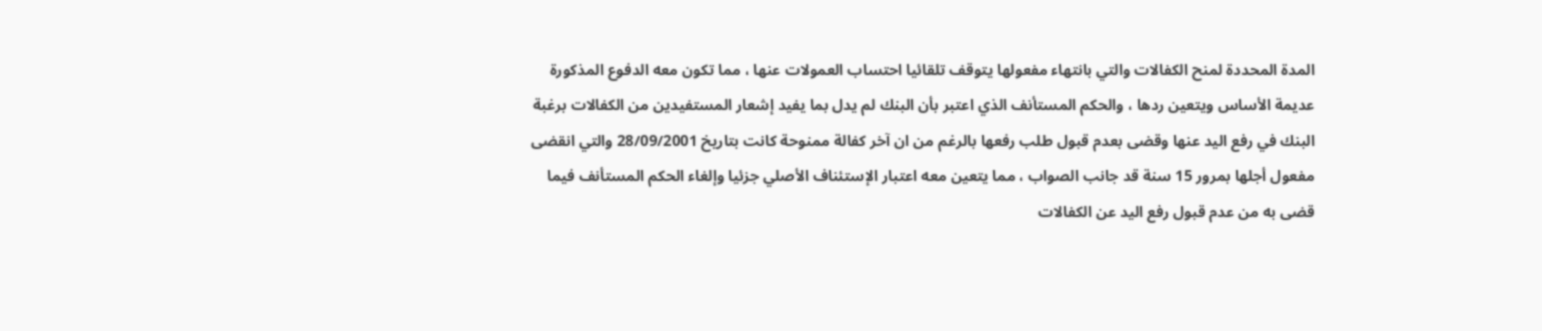المدة المحددة لمنح الكفالات والتي بانتهاء مفعولها يتوقف تلقائيا احتساب العمولات عنها ، مما تكون معه الدفوع المذكورة عديمة الأساس ويتعين ردها ، والحكم المستأنف الذي اعتبر بأن البنك لم يدل بما يفيد إشعار المستفيدين من الكفالات برغبة البنك في رفع اليد عنها وقضى بعدم قبول طلب رفعها بالرغم من ان آخر كفالة ممنوحة كانت بتاريخ 28/09/2001 والتي انقضى مفعول أجلها بمرور 15 سنة قد جانب الصواب ، مما يتعين معه اعتبار الإستئناف الأصلي جزئيا وإلغاء الحكم المستأنف فيما قضى به من عدم قبول رفع اليد عن الكفالات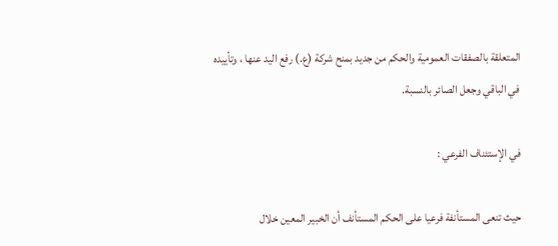المتعلقة بالصفقات العمومية والحكم من جديد بمنح شركة (ع.) رفع اليد عنها ، وتأييده في الباقي وجعل الصائر بالنسبة.

في الإستئناف الفرعي :

حيث تنعى المستأنفة فرعيا على الحكم المستأنف أن الخبير المعين خلال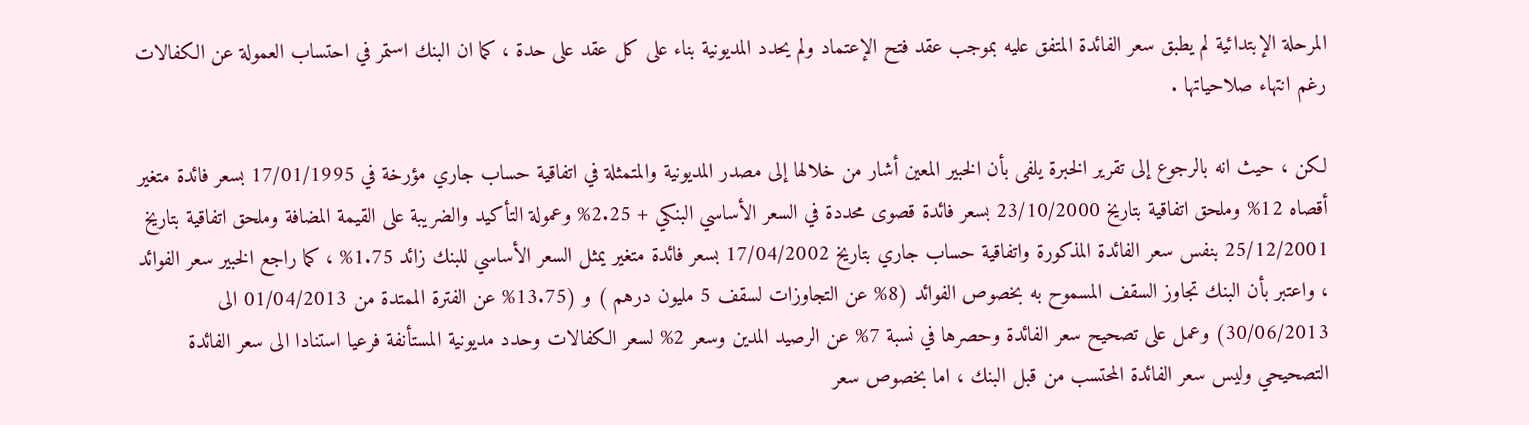المرحلة الإبتدائية لم يطبق سعر الفائدة المتفق عليه بموجب عقد فتح الإعتماد ولم يحدد المديونية بناء على كل عقد على حدة ، كما ان البنك استمر في احتساب العمولة عن الكفالات رغم انتهاء صلاحياتها .

لكن ، حيث انه بالرجوع إلى تقرير الخبرة يلفى بأن الخبير المعين أشار من خلالها إلى مصدر المديونية والمتمثلة في اتفاقية حساب جاري مؤرخة في 17/01/1995 بسعر فائدة متغير أقصاه 12% وملحق اتفاقية بتاريخ 23/10/2000 بسعر فائدة قصوى محددة في السعر الأساسي البنكي + 2.25% وعمولة التأكيد والضريبة على القيمة المضافة وملحق اتفاقية بتاريخ 25/12/2001 بنفس سعر الفائدة المذكورة واتفاقية حساب جاري بتاريخ 17/04/2002 بسعر فائدة متغير يمثل السعر الأساسي للبنك زائد 1.75% ، كما راجع الخبير سعر الفوائد ، واعتبر بأن البنك تجاوز السقف المسموح به بخصوص الفوائد (8% عن التجاوزات لسقف 5 مليون درهم ) و (13.75% عن الفترة الممتدة من 01/04/2013 الى 30/06/2013) وعمل على تصحيح سعر الفائدة وحصرها في نسبة 7% عن الرصيد المدين وسعر 2% لسعر الكفالات وحدد مديونية المستأنفة فرعيا استنادا الى سعر الفائدة التصحيحي وليس سعر الفائدة المحتسب من قبل البنك ، اما بخصوص سعر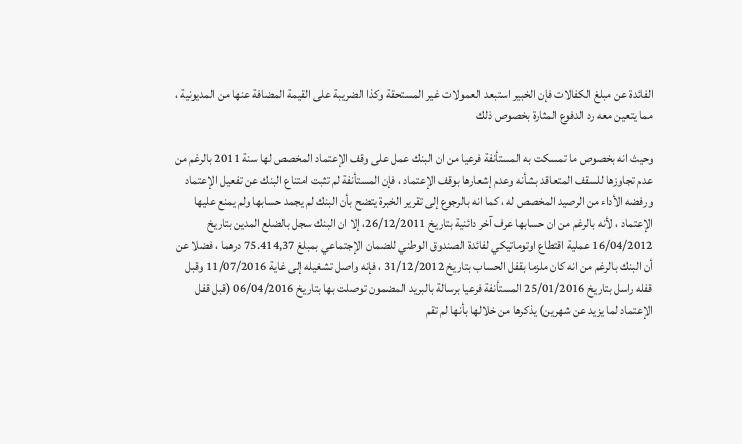الفائدة عن مبلغ الكفالات فإن الخبير استبعد العمولات غير المستحقة وكذا الضريبة على القيمة المضافة عنها من المديونية ، مما يتعين معه رد الدفوع المثارة بخصوص ذلك

وحيث انه بخصوص ما تمسكت به المستأنفة فرعيا من ان البنك عمل على وقف الإعتماد المخصص لها سنة 2011 بالرغم من عدم تجاوزها للسقف المتعاقد بشأنه وعدم إشعارها بوقف الإعتماد ، فإن المستأنفة لم تثبت امتناع البنك عن تفعيل الإعتماد ورفضه الأداء من الرصيد المخصص له ، كما انه بالرجوع إلى تقرير الخبرة يتضح بأن البنك لم يجمد حسابها ولم يمنع عليها الإعتماد ، لأنه بالرغم من ان حسابها عرف آخر دائنية بتاريخ 26/12/2011، إلا ان البنك سجل بالضلع المدين بتاريخ 16/04/2012 عملية اقتطاع اوتوماتيكي لفائدة الصندوق الوطني للضمان الإجتماعي بمبلغ 75.414,37 درهما ، فضلا عن أن البنك بالرغم من انه كان ملزما بقفل الحساب بتاريخ 31/12/2012 ، فإنه واصل تشغيله إلى غاية 11/07/2016 وقبل قفله راسل بتاريخ 25/01/2016 المستأنفة فرعيا برسالة بالبريد المضمون توصلت بها بتاريخ 06/04/2016 (قبل قفل الإعتماد لما يزيد عن شهرين) يذكرها من خلالها بأنها لم تقم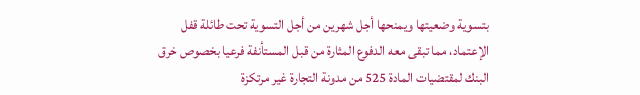بتسوية وضعيتها ويمنحها أجل شهرين من أجل التسوية تحت طائلة قفل الإعتماد، مما تبقى معه الدفوع المثارة من قبل المستأنفة فرعيا بخصوص خرق البنك لمقتضيات المادة 525 من مدونة التجارة غير مرتكزة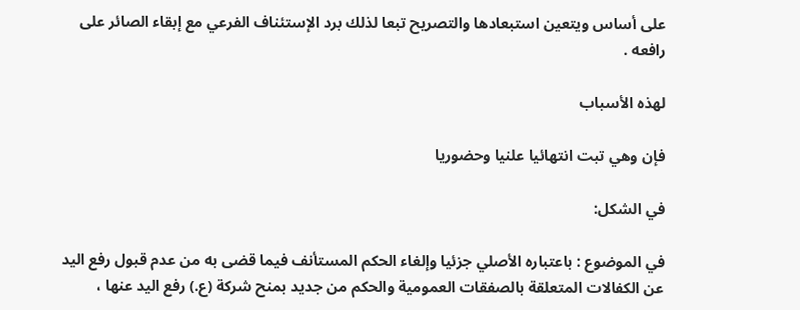على أساس ويتعين استبعادها والتصريح تبعا لذلك برد الإستئناف الفرعي مع إبقاء الصائر على رافعه .

لهذه الأسباب

فإن وهي تبت انتهائيا علنيا وحضوريا

في الشكل:

في الموضوع : باعتباره الأصلي جزئيا وإلغاء الحكم المستأنف فيما قضى به من عدم قبول رفع اليد عن الكفالات المتعلقة بالصفقات العمومية والحكم من جديد بمنح شركة (ع.) رفع اليد عنها ،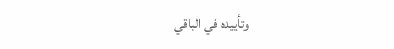وتأييده في الباقي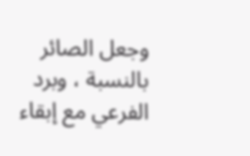وجعل الصائر بالنسبة ، وبرد الفرعي مع إبقاء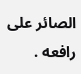الصائر على رافعه .